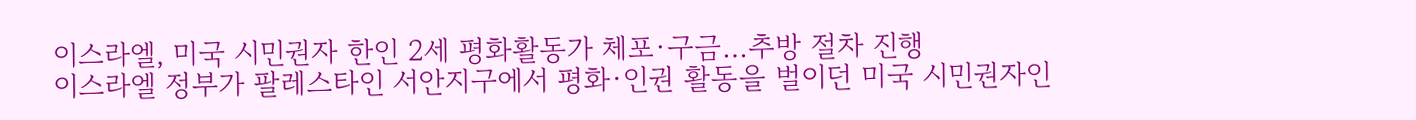이스라엘, 미국 시민권자 한인 2세 평화활동가 체포·구금…추방 절차 진행
이스라엘 정부가 팔레스타인 서안지구에서 평화·인권 활동을 벌이던 미국 시민권자인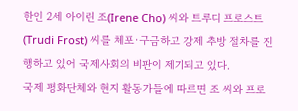한인 2세 아이린 조(Irene Cho) 씨와 트루디 프로스트(Trudi Frost) 씨를 체포·구금하고 강제 추방 절차를 진행하고 있어 국제사회의 비판이 제기되고 있다.
국제 평화단체와 현지 활동가들에 따르면 조 씨와 프로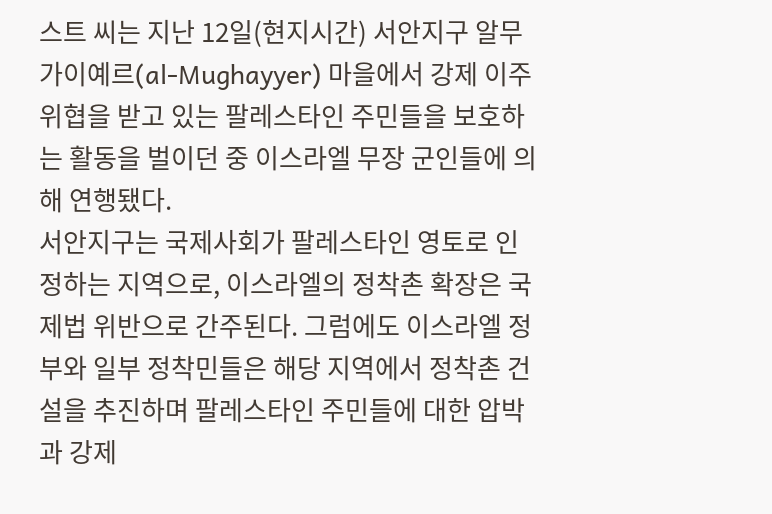스트 씨는 지난 12일(현지시간) 서안지구 알무가이예르(al-Mughayyer) 마을에서 강제 이주 위협을 받고 있는 팔레스타인 주민들을 보호하는 활동을 벌이던 중 이스라엘 무장 군인들에 의해 연행됐다.
서안지구는 국제사회가 팔레스타인 영토로 인정하는 지역으로, 이스라엘의 정착촌 확장은 국제법 위반으로 간주된다. 그럼에도 이스라엘 정부와 일부 정착민들은 해당 지역에서 정착촌 건설을 추진하며 팔레스타인 주민들에 대한 압박과 강제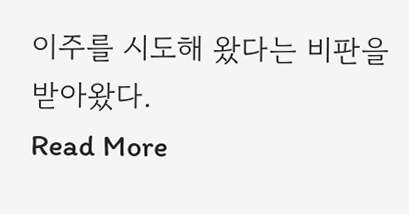이주를 시도해 왔다는 비판을 받아왔다.
Read More